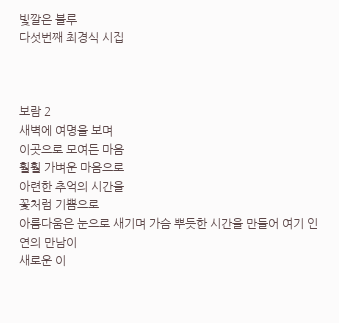빛깔은 블루
다섯번째 최경식 시집



보람 2
새벽에 여명을 보며
이곳으로 모여든 마음
훨훨 가벼운 마음으로
아련한 추억의 시간을
꽃처럼 기쁨으로
아름다움은 눈으로 새기며 가슴 뿌듯한 시간을 만들어 여기 인연의 만남이
새로운 이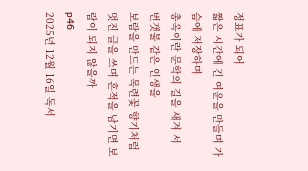정표가 되어
짧은 시간에 긴 여운을 만들며 가슴에 저장하며
총옥이란 문학의 길을 새겨 서
번갯불 같은 인생을
보람을 만드는 목련꽃 향기처럼
멋진 글을 쓰며 흔적을 남기면 보람이 되지 않을까
p46
2025년 12월 16일 독서